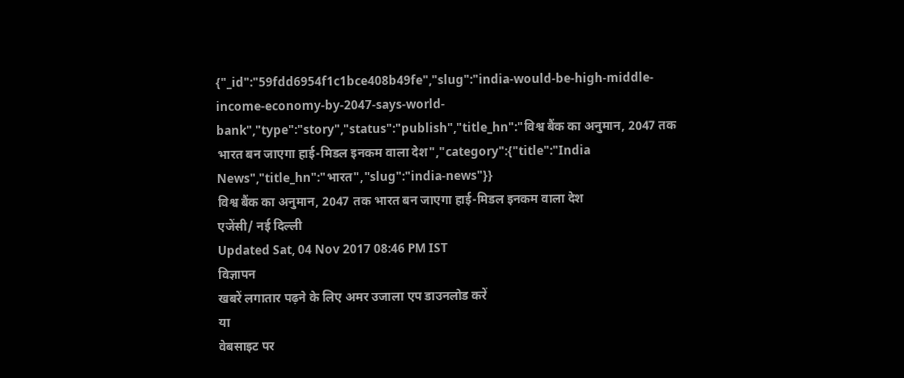{"_id":"59fdd6954f1c1bce408b49fe","slug":"india-would-be-high-middle-income-economy-by-2047-says-world-bank","type":"story","status":"publish","title_hn":"विश्व बैंक का अनुमान, 2047 तक भारत बन जाएगा हाई-मिडल इनकम वाला देश","category":{"title":"India News","title_hn":"भारत","slug":"india-news"}}
विश्व बैंक का अनुमान, 2047 तक भारत बन जाएगा हाई-मिडल इनकम वाला देश
एजेंसी/ नई दिल्ली
Updated Sat, 04 Nov 2017 08:46 PM IST
विज्ञापन
खबरें लगातार पढ़ने के लिए अमर उजाला एप डाउनलोड करें
या
वेबसाइट पर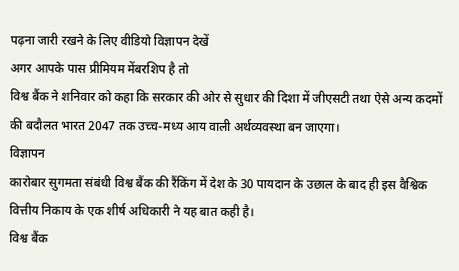पढ़ना जारी रखने के लिए वीडियो विज्ञापन देखें
अगर आपके पास प्रीमियम मेंबरशिप है तो
विश्व बैंक ने शनिवार को कहा कि सरकार की ओर से सुधार की दिशा में जीएसटी तथा ऐसे अन्य कदमों की बदौलत भारत 2047 तक उच्च-मध्य आय वाली अर्थव्यवस्था बन जाएगा।
विज्ञापन
कारोबार सुगमता संबंधी विश्व बैंक की रैंकिंग में देश के 30 पायदान के उछाल के बाद ही इस वैश्विक वित्तीय निकाय के एक शीर्ष अधिकारी ने यह बात कही है।
विश्व बैंक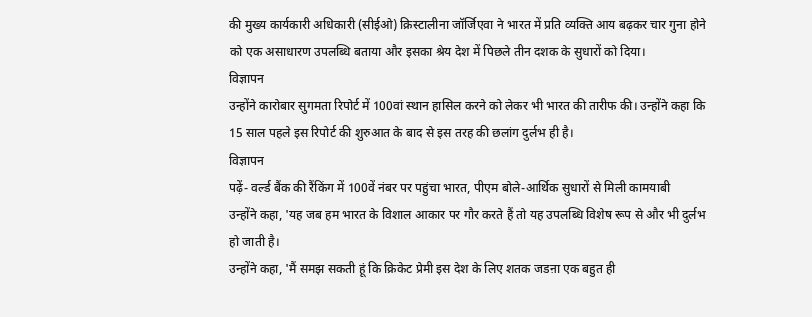की मुख्य कार्यकारी अधिकारी (सीईओ) क्रिस्टालीना जॉर्जिएवा ने भारत में प्रति व्यक्ति आय बढ़कर चार गुना होने को एक असाधारण उपलब्धि बताया और इसका श्रेय देश में पिछले तीन दशक के सुधारों को दिया।
विज्ञापन
उन्होंने कारोबार सुगमता रिपोर्ट में 100वां स्थान हासिल करने को लेकर भी भारत की तारीफ की। उन्होंने कहा कि 15 साल पहले इस रिपोर्ट की शुरुआत के बाद से इस तरह की छलांग दुर्लभ ही है।
विज्ञापन
पढ़ें- वर्ल्ड बैंक की रैंकिंग में 100वें नंबर पर पहुंचा भारत, पीएम बोले-आर्थिक सुधारों से मिली कामयाबी
उन्होंने कहा, 'यह जब हम भारत के विशाल आकार पर गौर करते हैं तो यह उपलब्धि विशेष रूप से और भी दुर्लभ हो जाती है।
उन्होंने कहा, 'मैं समझ सकती हूं कि क्रिकेट प्रेमी इस देश के लिए शतक जडऩा एक बहुत ही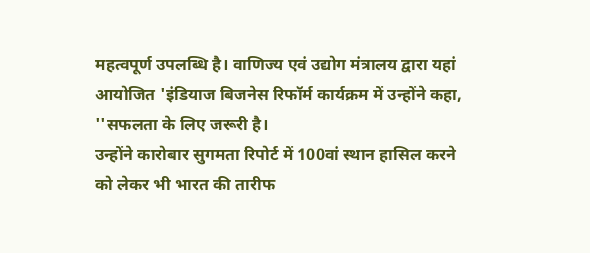महत्वपूर्ण उपलब्धि है। वाणिज्य एवं उद्योग मंत्रालय द्वारा यहां आयोजित 'इंडियाज बिजनेस रिफॉर्म कार्यक्रम में उन्होंने कहा, ''सफलता के लिए जरूरी है।
उन्होंने कारोबार सुगमता रिपोर्ट में 100वां स्थान हासिल करने को लेकर भी भारत की तारीफ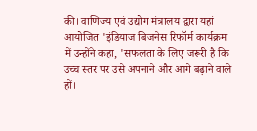की। वाणिज्य एवं उद्योग मंत्रालय द्वारा यहां आयोजित 'इंडियाज बिजनेस रिफॉर्म कार्यक्रम में उन्होंने कहा, 'सफलता के लिए जरूरी है कि उच्च स्तर पर उसे अपनाने और आगे बढ़ाने वाले हों।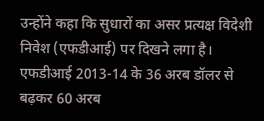उन्होंने कहा कि सुधारों का असर प्रत्यक्ष विदेशी निवेश (एफडीआई) पर दिखने लगा है। एफडीआई 2013-14 के 36 अरब डॉलर से बढ़कर 60 अरब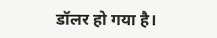डॉलर हो गया है।